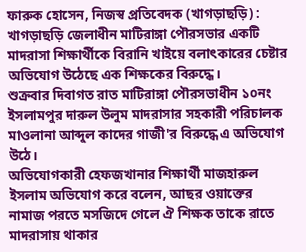ফারুক হোসেন, নিজস্ব প্রতিবেদক (খাগড়াছড়ি) : খাগড়াছড়ি জেলাধীন মাটিরাঙ্গা পৌরসভার একটি মাদরাসা শিক্ষার্থীকে বিরানি খাইয়ে বলাৎকারের চেষ্টার অভিযোগ উঠেছে এক শিক্ষকের বিরুদ্ধে।
শুক্রবার দিবাগত রাত মাটিরাঙ্গা পৌরসভাধীন ১০নং ইসলামপুর দারুল উলুম মাদরাসার সহকারী পরিচালক মাওলানা আব্দুল কাদের গাজী'র বিরুদ্ধে এ অভিযোগ উঠে।
অভিযোগকারী হেফজখানার শিক্ষার্থী মাজহারুল ইসলাম অভিযোগ করে বলেন, আছর ওয়াক্তের নামাজ পরতে মসজিদে গেলে ঐ শিক্ষক তাকে রাতে মাদরাসায় থাকার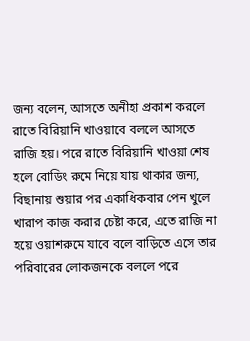জন্য বলেন, আসতে অনীহা প্রকাশ করলে রাতে বিরিয়ানি খাওয়াবে বললে আসতে রাজি হয়। পরে রাতে বিরিয়ানি খাওয়া শেষ হলে বোডিং রুমে নিয়ে যায় থাকার জন্য, বিছানায় শুয়ার পর একাধিকবার পেন খুলে খারাপ কাজ করার চেষ্টা করে, এতে রাজি না হয়ে ওয়াশরুমে যাবে বলে বাড়িতে এসে তার পরিবারের লোকজনকে বললে পরে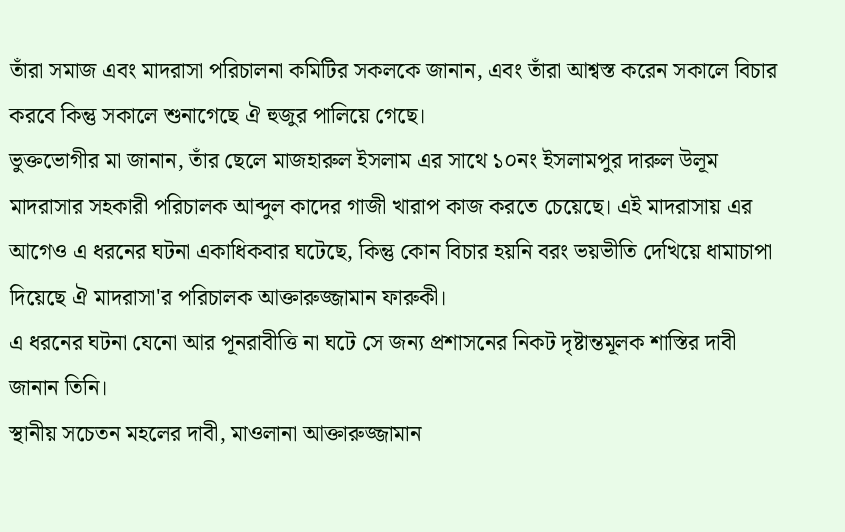তাঁরা সমাজ এবং মাদরাসা পরিচালনা কমিটির সকলকে জানান, এবং তাঁরা আশ্বস্ত করেন সকালে বিচার করবে কিন্তু সকালে শুনাগেছে ঐ হুজুর পালিয়ে গেছে।
ভুক্তভোগীর মা জানান, তাঁর ছেলে মাজহারুল ইসলাম এর সাথে ১০নং ইসলামপুর দারুল উলূম মাদরাসার সহকারী পরিচালক আব্দুল কাদের গাজী খারাপ কাজ করতে চেয়েছে। এই মাদরাসায় এর আগেও এ ধরনের ঘটনা একাধিকবার ঘটেছে, কিন্তু কোন বিচার হয়নি বরং ভয়ভীতি দেখিয়ে ধামাচাপা দিয়েছে ঐ মাদরাসা'র পরিচালক আক্তারুজ্জামান ফারুকী।
এ ধরনের ঘটনা যেনো আর পূনরাবীত্তি না ঘটে সে জন্য প্রশাসনের নিকট দৃষ্টান্তমূলক শাস্তির দাবী জানান তিনি।
স্থানীয় সচেতন মহলের দাবী, মাওলানা আক্তারুজ্জামান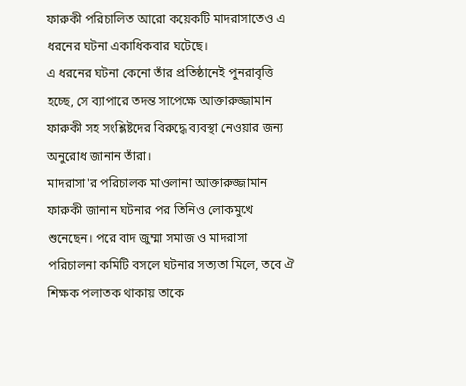ফারুকী পরিচালিত আরো কয়েকটি মাদরাসাতেও এ ধরনের ঘটনা একাধিকবার ঘটেছে।
এ ধরনের ঘটনা কেনো তাঁর প্রতিষ্ঠানেই পুনরাবৃত্তি হচ্ছে, সে ব্যাপারে তদন্ত সাপেক্ষে আক্তারুজ্জামান ফারুকী সহ সংশ্লিষ্টদের বিরুদ্ধে ব্যবস্থা নেওয়ার জন্য অনুরোধ জানান তাঁরা।
মাদরাসা'র পরিচালক মাওলানা আক্তারুজ্জামান ফারুকী জানান ঘটনার পর তিনিও লোকমুখে শুনেছেন। পরে বাদ জুম্মা সমাজ ও মাদরাসা পরিচালনা কমিটি বসলে ঘটনার সত্যতা মিলে, তবে ঐ শিক্ষক পলাতক থাকায় তাকে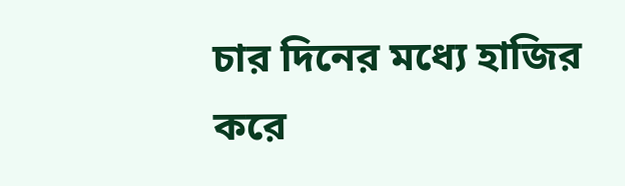চার দিনের মধ্যে হাজির করে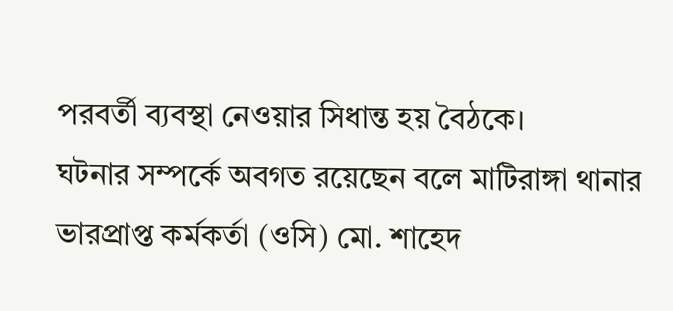পরবর্তী ব্যবস্থা নেওয়ার সিধান্ত হয় বৈঠকে।
ঘটনার সম্পর্কে অবগত রয়েছেন বলে মাটিরাঙ্গা থানার ভারপ্রাপ্ত কর্মকর্তা (ওসি) মো. শাহেদ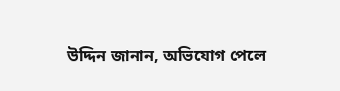উদ্দিন জানান, অভিযোগ পেলে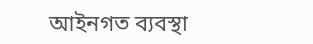আইনগত ব্যবস্থা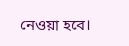নেওয়া হবে।